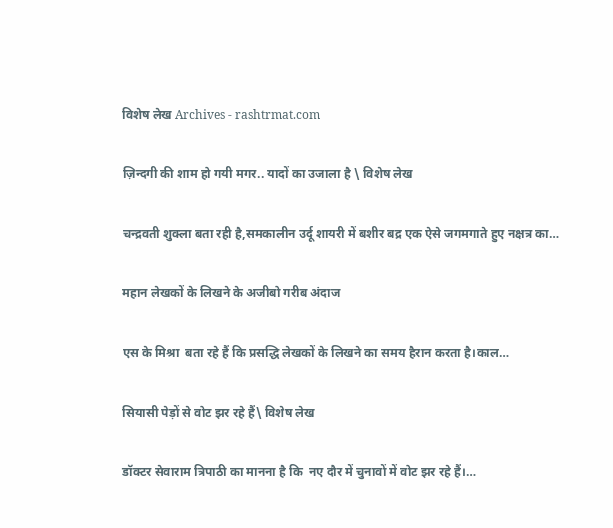विशेष लेख Archives - rashtrmat.com

ज़िन्दगी की शाम हो गयी मगर.. यादों का उजाला है \ विशेष लेख

चन्द्रवती शुक्ला बता रही है,समकालीन उर्दू शायरी में बशीर बद्र एक ऐसे जगमगाते हुए नक्षत्र का…

महान लेखकों के लिखने के अजीबो गरीब अंदाज

एस के मिश्रा  बता रहे हैं कि प्रसद्धि लेखकों के लिखने का समय हैरान करता है।काल…

सियासी पेड़ों से वोट झर रहे हैं\ विशेष लेख

डॉक्टर सेवाराम त्रिपाठी का मानना है कि  नए दौर में चुनावों में वोट झर रहे हैं।…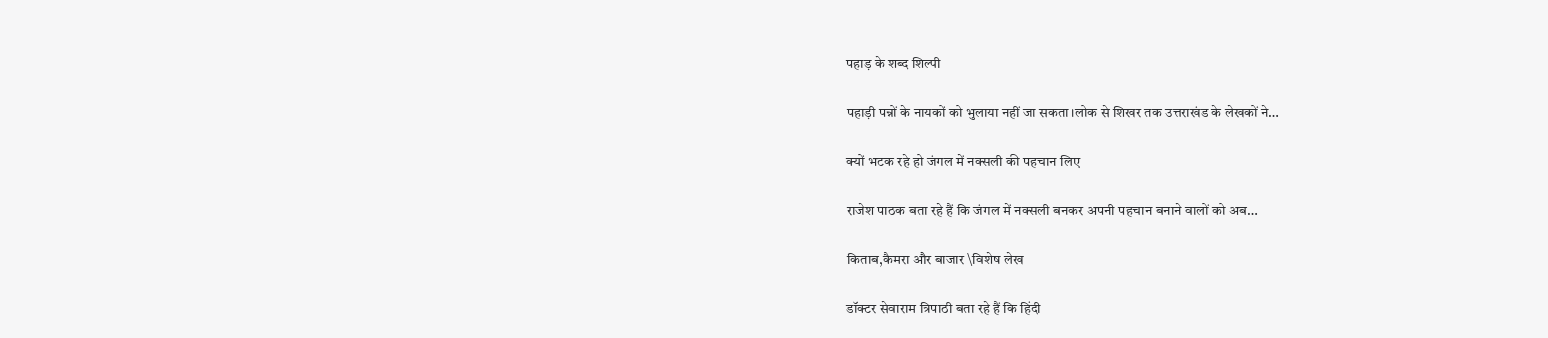पहाड़ के शब्द शिल्पी

पहाड़ी पन्नों के नायकों को भुलाया नहीं जा सकता।लोक से शिखर तक उत्तराखंड के लेखकों ने…

क्यों भटक रहे हो जंगल में नक्सली की पहचान लिए

राजेश पाठक बता रहे हैं कि जंगल में नक्सली बनकर अपनी पहचान बनाने वालों को अब…

किताब,कैमरा और बाजार \विशेष लेख

डॉक्टर सेवाराम त्रिपाठी बता रहे हैं कि हिंदी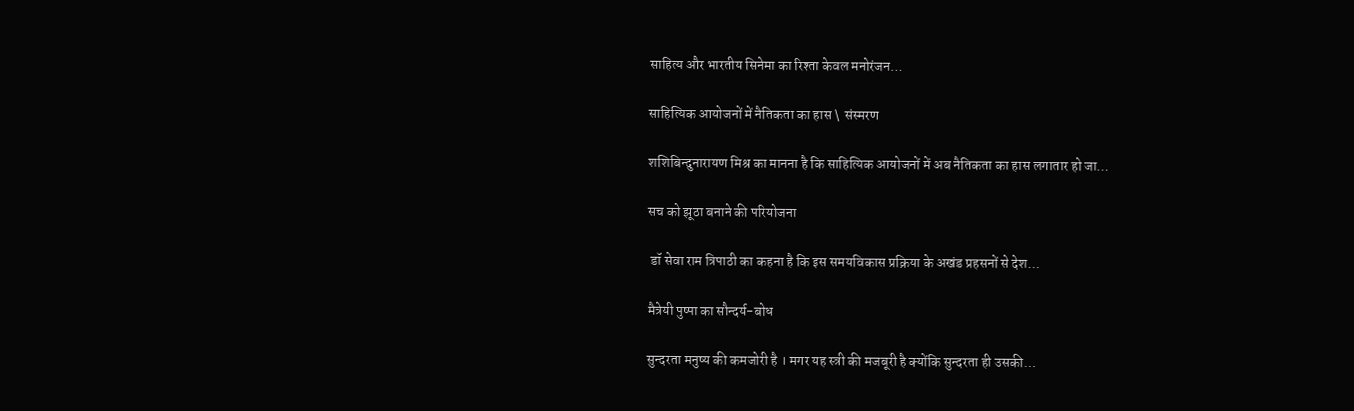साहित्य और भारतीय सिनेमा का रिश्ता केवल मनोरंजन…

साहित्यिक आयोजनों में नैतिकता का हास \  संस्मरण

शशिबिन्दुनारायण मिश्र का मानना है कि साहित्यिक आयोजनों में अब नैतिकता का हास लगातार हो जा…

सच को झूठा बनाने की परियोजना

 डॉ सेवा राम त्रिपाठी का कहना है कि इस समयविकास प्रक्रिया के अखंड प्रहसनों से देश…

मैत्रेयी पुष्पा का सौन्दर्य-बोध

सुन्दरता मनुष्य की कमजोरी है । मगर यह स्त्री की मजबूरी है क्योंकि सुन्दरता ही उसकी…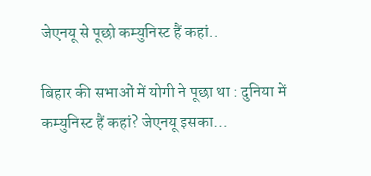जेएनयू से पूछो कम्युनिस्ट हैं कहां..

बिहार की सभाओं में योगी ने पूछा था : दुनिया में कम्युनिस्ट हैं कहां? जेएनयू इसका…